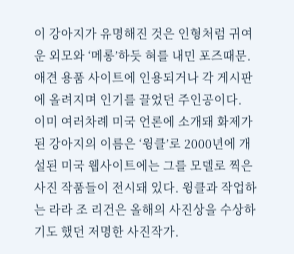이 강아지가 유명해진 것은 인형처럼 귀여운 외모와 ‘메롱’하듯 혀를 내민 포즈때문. 애견 용품 사이트에 인용되거나 각 게시판에 올려지며 인기를 끌었던 주인공이다.
이미 여러차례 미국 언론에 소개돼 화제가 된 강아지의 이름은 ‘윙클’로 2000년에 개설된 미국 웹사이트에는 그를 모델로 찍은 사진 작품들이 전시돼 있다. 윙클과 작업하는 라라 조 리건은 올해의 사진상을 수상하기도 했던 저명한 사진작가.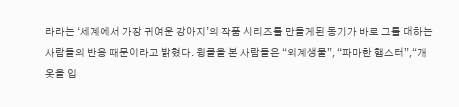라라는 ‘세계에서 가장 귀여운 강아지’의 작품 시리즈를 만들게된 동기가 바로 그를 대하는 사람들의 반응 때문이라고 밝혔다. 윙클을 본 사람들은 “외계생물”, “파마한 햄스터”,“개 옷을 입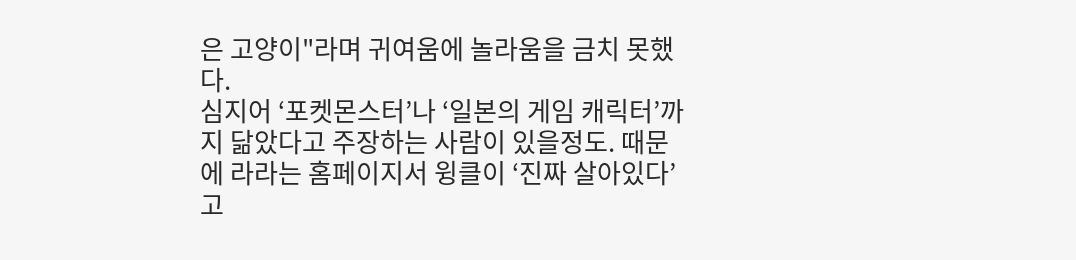은 고양이"라며 귀여움에 놀라움을 금치 못했다.
심지어 ‘포켓몬스터’나 ‘일본의 게임 캐릭터’까지 닮았다고 주장하는 사람이 있을정도. 때문에 라라는 홈페이지서 윙클이 ‘진짜 살아있다’고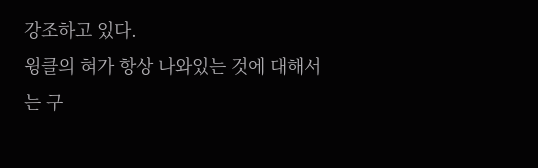강조하고 있다.
윙클의 혀가 항상 나와있는 것에 대해서는 구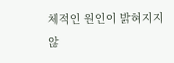체적인 원인이 밝혀지지 않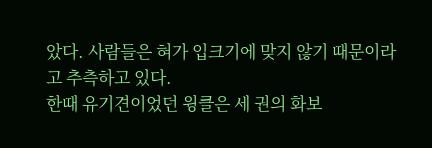았다. 사람들은 혀가 입크기에 맞지 않기 때문이라고 추측하고 있다.
한때 유기견이었던 윙클은 세 권의 화보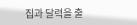집과 달력을 출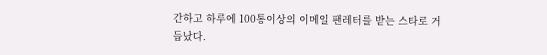간하고 하루에 100통이상의 이메일 팬레터를 받는 스타로 거듭났다.